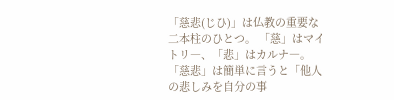「慈悲(じひ)」は仏教の重要な二本柱のひとつ。 「慈」はマイトリ―、「悲」はカルナ―。 「慈悲」は簡単に言うと「他人の悲しみを自分の事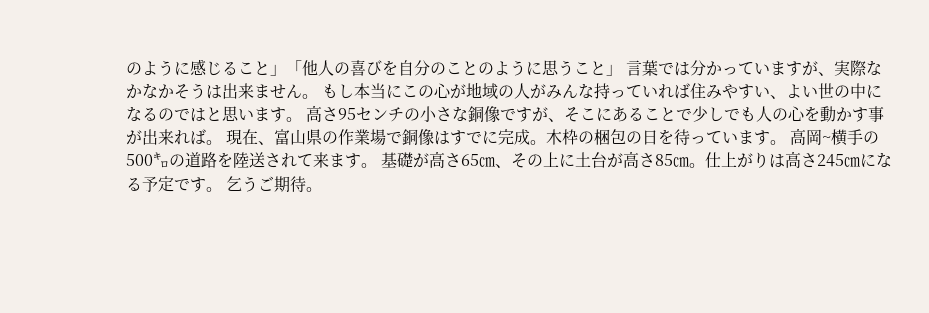のように感じること」「他人の喜びを自分のことのように思うこと」 言葉では分かっていますが、実際なかなかそうは出来ません。 もし本当にこの心が地域の人がみんな持っていれば住みやすい、よい世の中になるのではと思います。 高さ95センチの小さな銅像ですが、そこにあることで少しでも人の心を動かす事が出来れば。 現在、富山県の作業場で銅像はすでに完成。木枠の梱包の日を待っています。 高岡~横手の500㌔の道路を陸送されて来ます。 基礎が高さ65㎝、その上に土台が高さ85㎝。仕上がりは高さ245㎝になる予定です。 乞うご期待。